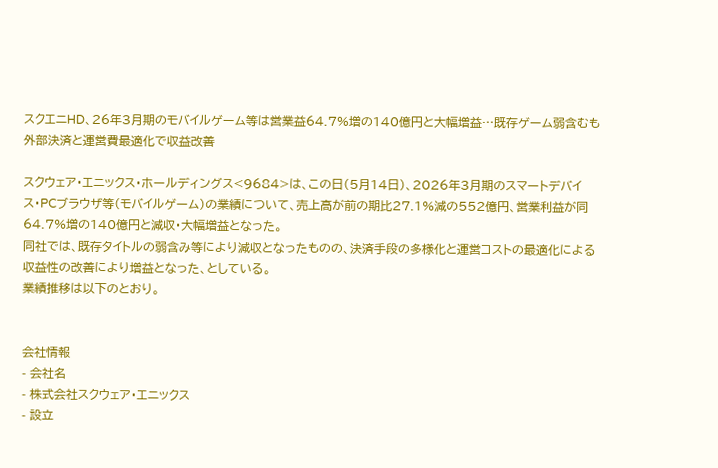スクエニHD、26年3月期のモバイルゲーム等は営業益64.7%増の140億円と大幅増益…既存ゲーム弱含むも外部決済と運営費最適化で収益改善

スクウェア・エニックス・ホールディングス<9684>は、この日(5月14日)、2026年3月期のスマートデバイス・PCブラウザ等(モバイルゲーム)の業績について、売上高が前の期比27.1%減の552億円、営業利益が同64.7%増の140億円と減収・大幅増益となった。
同社では、既存タイトルの弱含み等により減収となったものの、決済手段の多様化と運営コストの最適化による収益性の改善により増益となった、としている。
業績推移は以下のとおり。


会社情報
- 会社名
- 株式会社スクウェア・エニックス
- 設立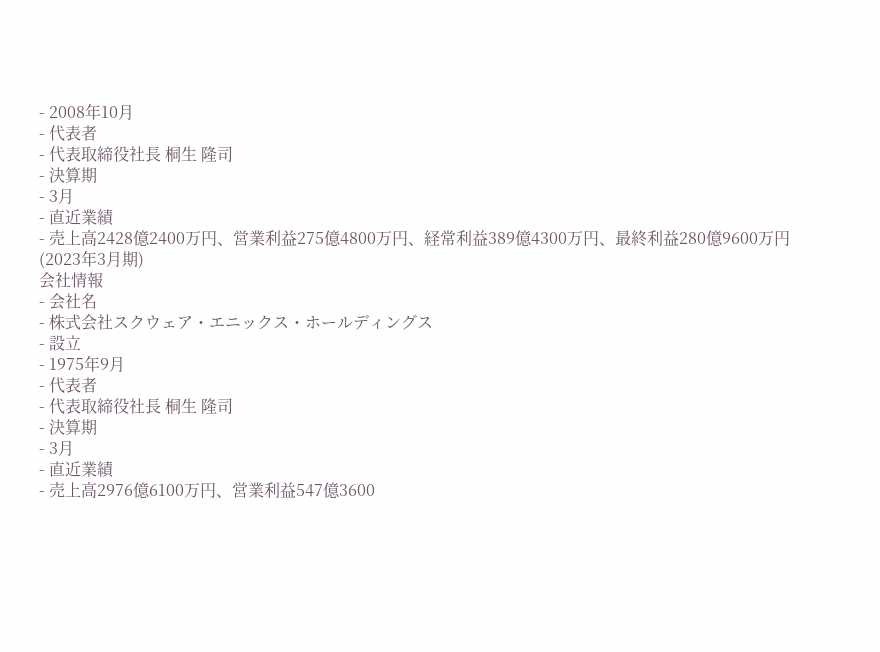- 2008年10月
- 代表者
- 代表取締役社長 桐生 隆司
- 決算期
- 3月
- 直近業績
- 売上高2428億2400万円、営業利益275億4800万円、経常利益389億4300万円、最終利益280億9600万円(2023年3月期)
会社情報
- 会社名
- 株式会社スクウェア・エニックス・ホールディングス
- 設立
- 1975年9月
- 代表者
- 代表取締役社長 桐生 隆司
- 決算期
- 3月
- 直近業績
- 売上高2976億6100万円、営業利益547億3600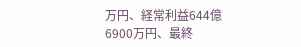万円、経常利益644億6900万円、最終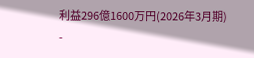利益296億1600万円(2026年3月期)
-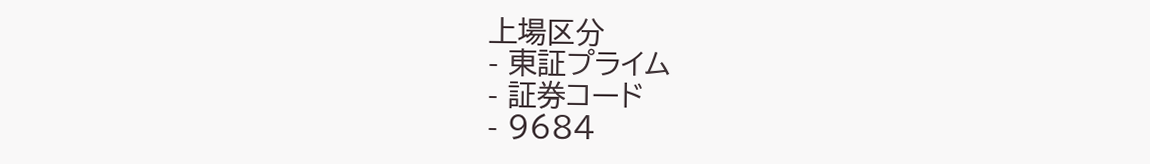上場区分
- 東証プライム
- 証券コード
- 9684